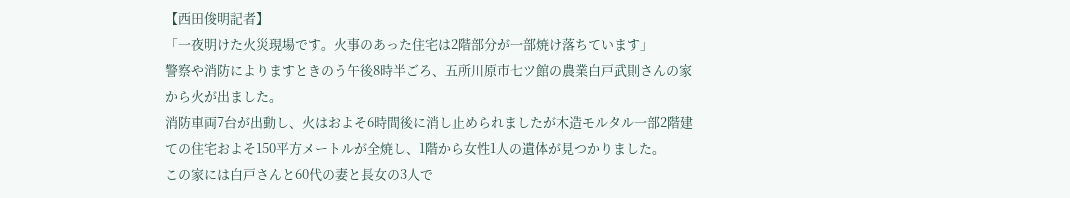【西田俊明記者】
「一夜明けた火災現場です。火事のあった住宅は2階部分が一部焼け落ちています」
警察や消防によりますときのう午後8時半ごろ、五所川原市七ツ館の農業白戸武則さんの家から火が出ました。
消防車両7台が出動し、火はおよそ6時間後に消し止められましたが木造モルタル一部2階建ての住宅およそ150平方メートルが全焼し、1階から女性1人の遺体が見つかりました。
この家には白戸さんと60代の妻と長女の3人で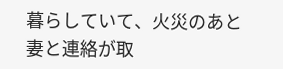暮らしていて、火災のあと妻と連絡が取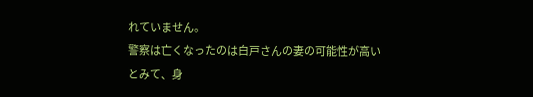れていません。
警察は亡くなったのは白戸さんの妻の可能性が高いとみて、身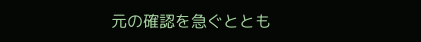元の確認を急ぐととも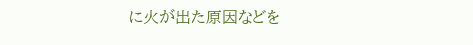に火が出た原因などを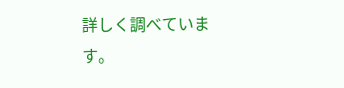詳しく調べています。